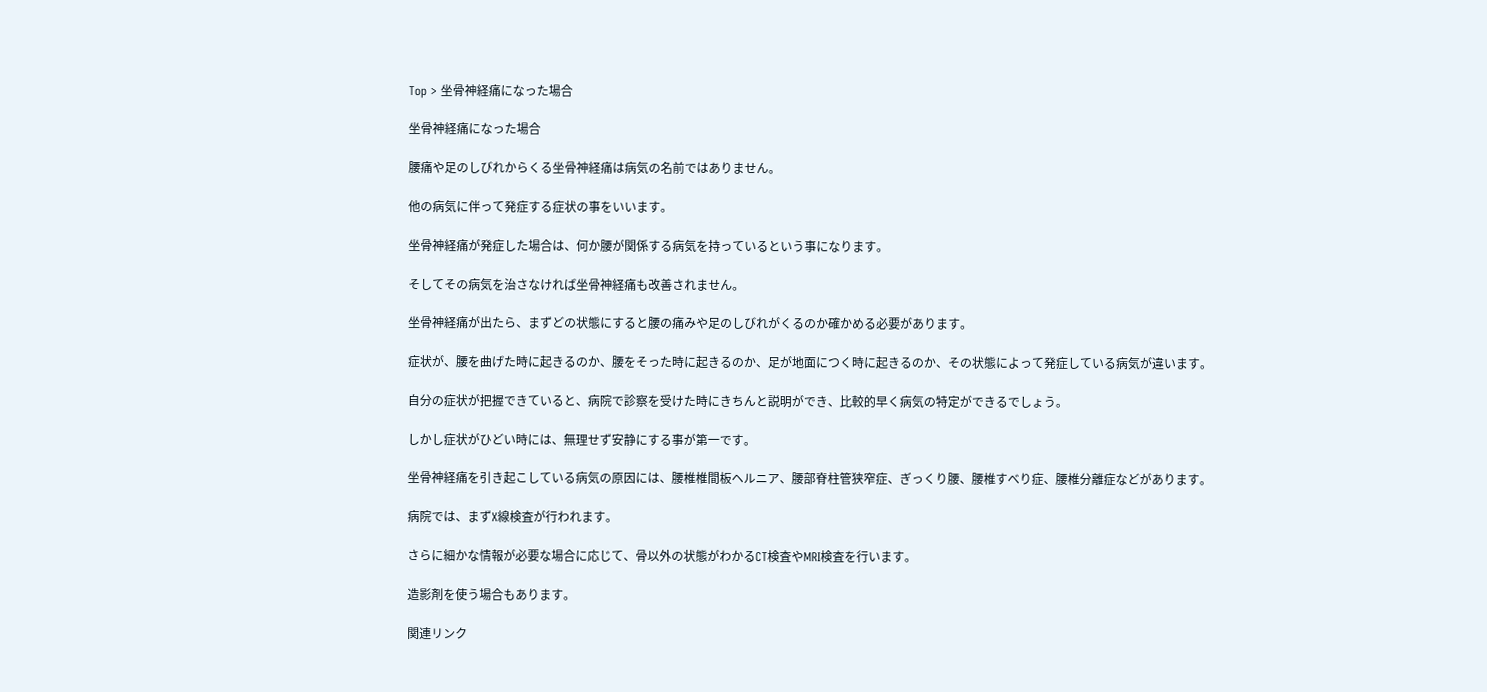Top > 坐骨神経痛になった場合

坐骨神経痛になった場合

腰痛や足のしびれからくる坐骨神経痛は病気の名前ではありません。

他の病気に伴って発症する症状の事をいいます。

坐骨神経痛が発症した場合は、何か腰が関係する病気を持っているという事になります。

そしてその病気を治さなければ坐骨神経痛も改善されません。

坐骨神経痛が出たら、まずどの状態にすると腰の痛みや足のしびれがくるのか確かめる必要があります。

症状が、腰を曲げた時に起きるのか、腰をそった時に起きるのか、足が地面につく時に起きるのか、その状態によって発症している病気が違います。

自分の症状が把握できていると、病院で診察を受けた時にきちんと説明ができ、比較的早く病気の特定ができるでしょう。

しかし症状がひどい時には、無理せず安静にする事が第一です。

坐骨神経痛を引き起こしている病気の原因には、腰椎椎間板ヘルニア、腰部脊柱管狭窄症、ぎっくり腰、腰椎すべり症、腰椎分離症などがあります。

病院では、まずX線検査が行われます。

さらに細かな情報が必要な場合に応じて、骨以外の状態がわかるCT検査やMRI検査を行います。

造影剤を使う場合もあります。

関連リンク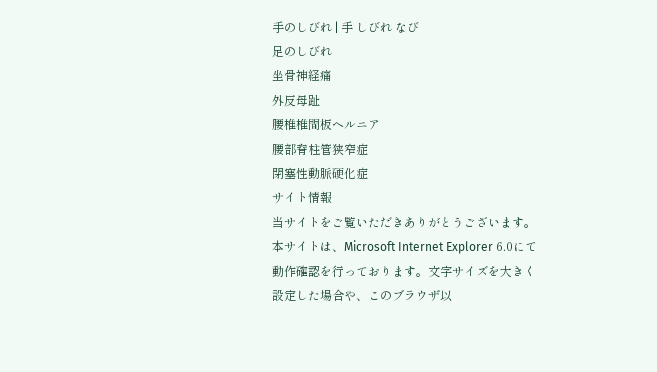手のしびれ | 手 しびれ なび
足のしびれ
坐骨神経痛
外反母趾
腰椎椎間板ヘルニア
腰部脊柱管狭窄症
閉塞性動脈硬化症
サイト情報
当サイトをご覧いただきありがとうございます。本サイトは、Microsoft Internet Explorer 6.0にて動作確認を行っております。文字サイズを大きく設定した場合や、このブラウザ以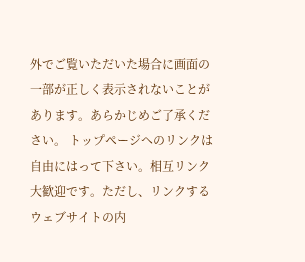外でご覧いただいた場合に画面の一部が正しく表示されないことがあります。あらかじめご了承ください。 トップページへのリンクは自由にはって下さい。相互リンク大歓迎です。ただし、リンクするウェブサイトの内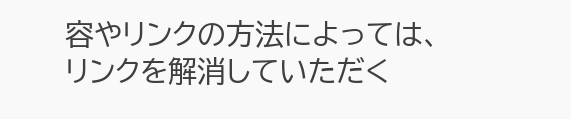容やリンクの方法によっては、リンクを解消していただく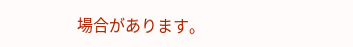場合があります。